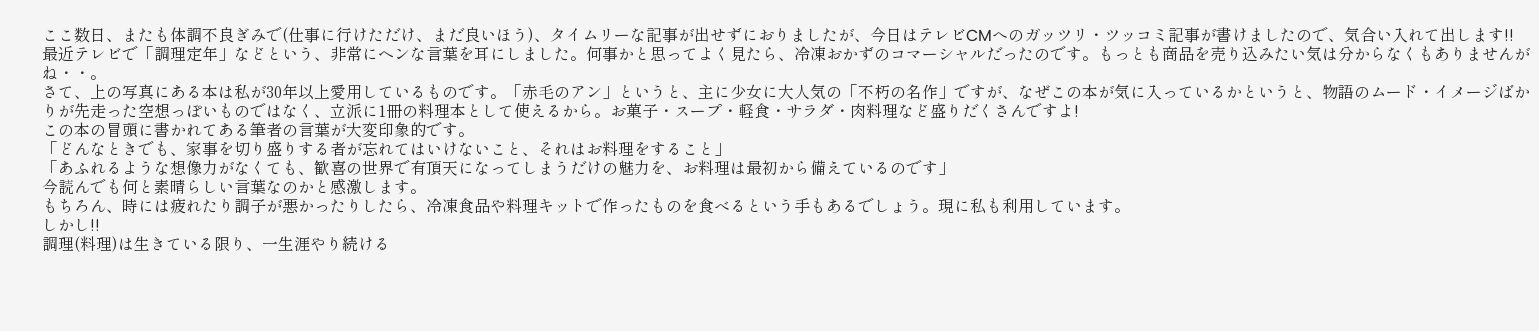ここ数日、またも体調不良ぎみで(仕事に行けただけ、まだ良いほう)、タイムリーな記事が出せずにおりましたが、今日はテレビCMへのガッツリ・ツッコミ記事が書けましたので、気合い入れて出します!!
最近テレビで「調理定年」などという、非常にヘンな言葉を耳にしました。何事かと思ってよく見たら、冷凍おかずのコマーシャルだったのです。もっとも商品を売り込みたい気は分からなくもありませんがね・・。
さて、上の写真にある本は私が30年以上愛用しているものです。「赤毛のアン」というと、主に少女に大人気の「不朽の名作」ですが、なぜこの本が気に入っているかというと、物語のムード・イメージばかりが先走った空想っぽいものではなく、立派に1冊の料理本として使えるから。お菓子・スープ・軽食・サラダ・肉料理など盛りだくさんですよ!
この本の冒頭に書かれてある筆者の言葉が大変印象的です。
「どんなときでも、家事を切り盛りする者が忘れてはいけないこと、それはお料理をすること」
「あふれるような想像力がなくても、歓喜の世界で有頂天になってしまうだけの魅力を、お料理は最初から備えているのです」
今読んでも何と素晴らしい言葉なのかと感激します。
もちろん、時には疲れたり調子が悪かったりしたら、冷凍食品や料理キットで作ったものを食べるという手もあるでしょう。現に私も利用しています。
しかし!!
調理(料理)は生きている限り、一生涯やり続ける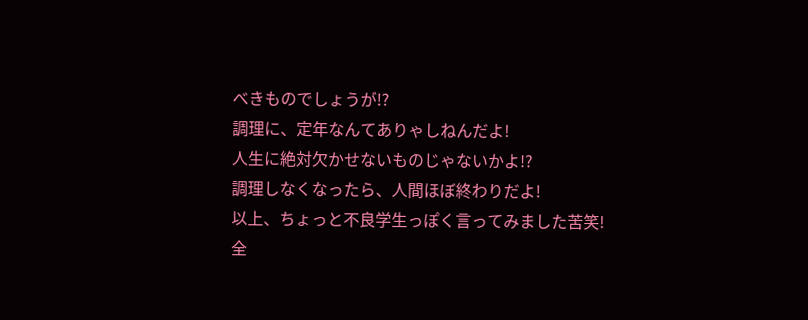べきものでしょうが!?
調理に、定年なんてありゃしねんだよ!
人生に絶対欠かせないものじゃないかよ!?
調理しなくなったら、人間ほぼ終わりだよ!
以上、ちょっと不良学生っぽく言ってみました苦笑!
全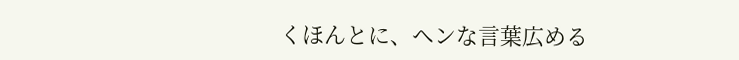くほんとに、ヘンな言葉広める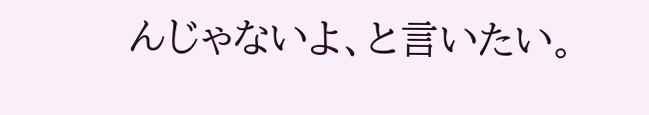んじゃないよ、と言いたい。